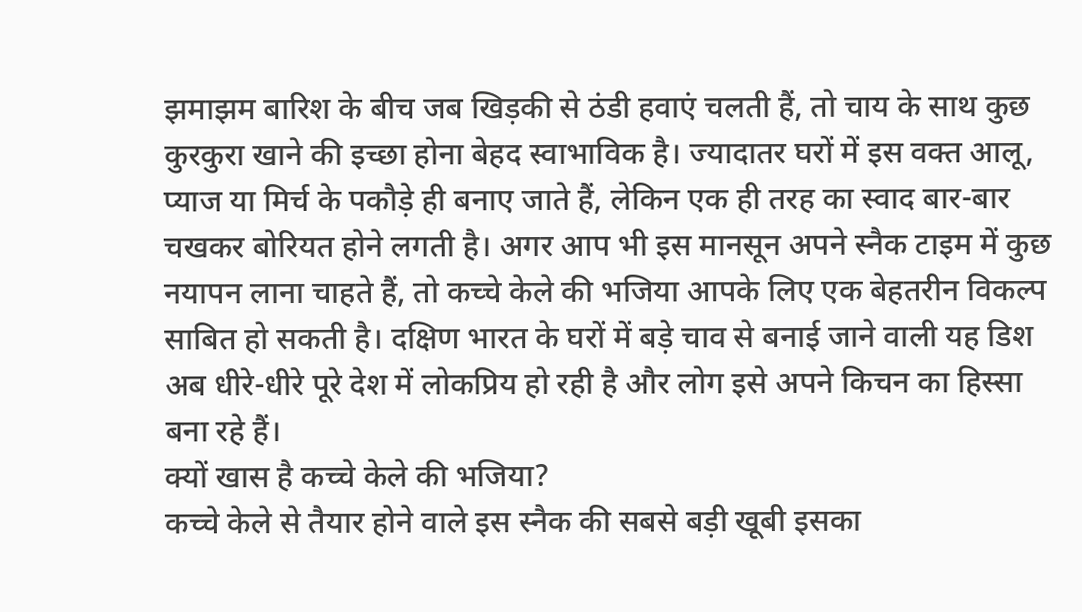झमाझम बारिश के बीच जब खिड़की से ठंडी हवाएं चलती हैं, तो चाय के साथ कुछ कुरकुरा खाने की इच्छा होना बेहद स्वाभाविक है। ज्यादातर घरों में इस वक्त आलू, प्याज या मिर्च के पकौड़े ही बनाए जाते हैं, लेकिन एक ही तरह का स्वाद बार-बार चखकर बोरियत होने लगती है। अगर आप भी इस मानसून अपने स्नैक टाइम में कुछ नयापन लाना चाहते हैं, तो कच्चे केले की भजिया आपके लिए एक बेहतरीन विकल्प साबित हो सकती है। दक्षिण भारत के घरों में बड़े चाव से बनाई जाने वाली यह डिश अब धीरे-धीरे पूरे देश में लोकप्रिय हो रही है और लोग इसे अपने किचन का हिस्सा बना रहे हैं।
क्यों खास है कच्चे केले की भजिया?
कच्चे केले से तैयार होने वाले इस स्नैक की सबसे बड़ी खूबी इसका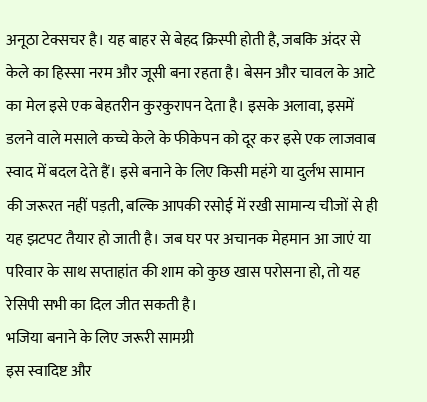अनूठा टेक्सचर है। यह बाहर से बेहद क्रिस्पी होती है, जबकि अंदर से केले का हिस्सा नरम और जूसी बना रहता है। बेसन और चावल के आटे का मेल इसे एक बेहतरीन कुरकुरापन देता है। इसके अलावा, इसमें डलने वाले मसाले कच्चे केले के फीकेपन को दूर कर इसे एक लाजवाब स्वाद में बदल देते हैं। इसे बनाने के लिए किसी महंगे या दुर्लभ सामान की जरूरत नहीं पड़ती, बल्कि आपकी रसोई में रखी सामान्य चीजों से ही यह झटपट तैयार हो जाती है। जब घर पर अचानक मेहमान आ जाएं या परिवार के साथ सप्ताहांत की शाम को कुछ खास परोसना हो, तो यह रेसिपी सभी का दिल जीत सकती है।
भजिया बनाने के लिए जरूरी सामग्री
इस स्वादिष्ट और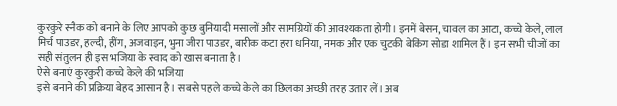कुरकुरे स्नैक को बनाने के लिए आपको कुछ बुनियादी मसालों और सामग्रियों की आवश्यकता होगी। इनमें बेसन, चावल का आटा, कच्चे केले, लाल मिर्च पाउडर, हल्दी, हींग, अजवाइन, भुना जीरा पाउडर, बारीक कटा हरा धनिया, नमक और एक चुटकी बेकिंग सोडा शामिल हैं। इन सभी चीजों का सही संतुलन ही इस भजिया के स्वाद को खास बनाता है।
ऐसे बनाएं कुरकुरी कच्चे केले की भजिया
इसे बनाने की प्रक्रिया बेहद आसान है। सबसे पहले कच्चे केले का छिलका अच्छी तरह उतार लें। अब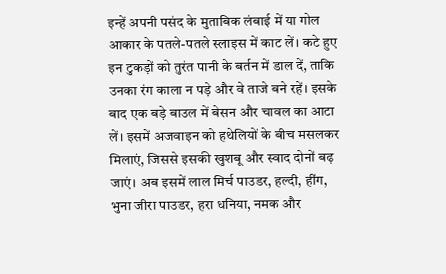इन्हें अपनी पसंद के मुताबिक लंबाई में या गोल आकार के पतले-पतले स्लाइस में काट लें। कटे हुए इन टुकड़ों को तुरंत पानी के बर्तन में डाल दें, ताकि उनका रंग काला न पड़े और वे ताजे बने रहें। इसके बाद एक बड़े बाउल में बेसन और चावल का आटा लें। इसमें अजवाइन को हथेलियों के बीच मसलकर मिलाएं, जिससे इसकी खुशबू और स्वाद दोनों बढ़ जाएं। अब इसमें लाल मिर्च पाउडर, हल्दी, हींग, भुना जीरा पाउडर, हरा धनिया, नमक और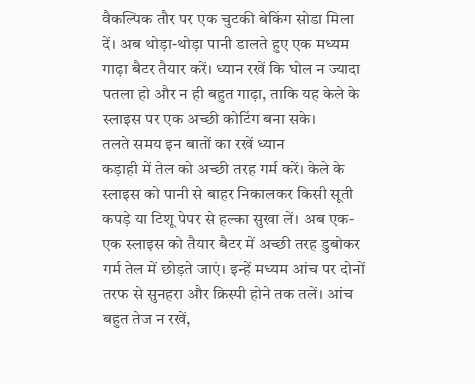वैकल्पिक तौर पर एक चुटकी बेकिंग सोडा मिला दें। अब थोड़ा-थोड़ा पानी डालते हुए एक मध्यम गाढ़ा बैटर तैयार करें। ध्यान रखें कि घोल न ज्यादा पतला हो और न ही बहुत गाढ़ा, ताकि यह केले के स्लाइस पर एक अच्छी कोटिंग बना सके।
तलते समय इन बातों का रखें ध्यान
कड़ाही में तेल को अच्छी तरह गर्म करें। केले के स्लाइस को पानी से बाहर निकालकर किसी सूती कपड़े या टिशू पेपर से हल्का सुखा लें। अब एक-एक स्लाइस को तैयार बैटर में अच्छी तरह डुबोकर गर्म तेल में छोड़ते जाएं। इन्हें मध्यम आंच पर दोनों तरफ से सुनहरा और क्रिस्पी होने तक तलें। आंच बहुत तेज न रखें,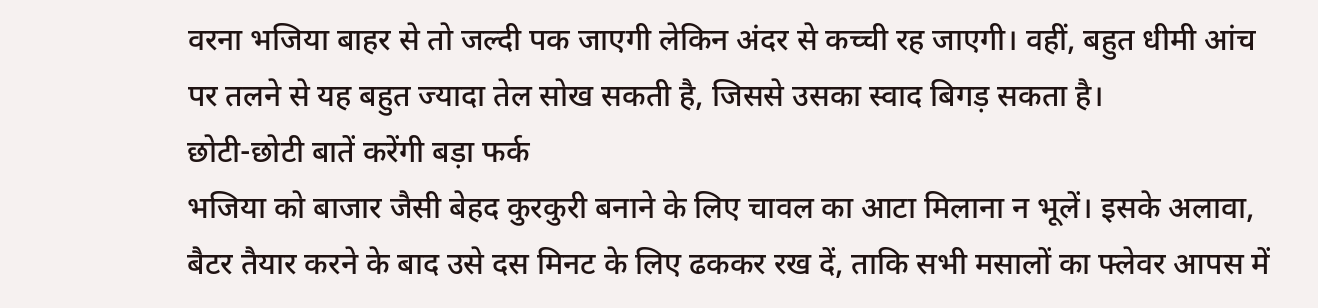वरना भजिया बाहर से तो जल्दी पक जाएगी लेकिन अंदर से कच्ची रह जाएगी। वहीं, बहुत धीमी आंच पर तलने से यह बहुत ज्यादा तेल सोख सकती है, जिससे उसका स्वाद बिगड़ सकता है।
छोटी-छोटी बातें करेंगी बड़ा फर्क
भजिया को बाजार जैसी बेहद कुरकुरी बनाने के लिए चावल का आटा मिलाना न भूलें। इसके अलावा, बैटर तैयार करने के बाद उसे दस मिनट के लिए ढककर रख दें, ताकि सभी मसालों का फ्लेवर आपस में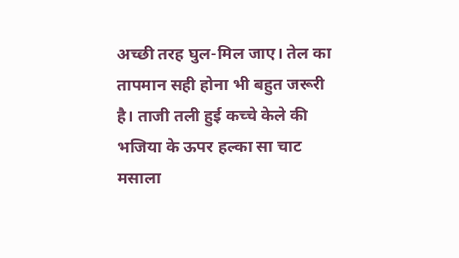अच्छी तरह घुल-मिल जाए। तेल का तापमान सही होना भी बहुत जरूरी है। ताजी तली हुई कच्चे केले की भजिया के ऊपर हल्का सा चाट मसाला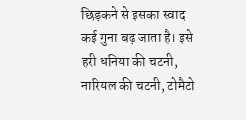छिड़कने से इसका स्वाद कई गुना बढ़ जाता है। इसे हरी धनिया की चटनी, नारियल की चटनी, टोमैटो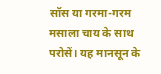सॉस या गरमा-गरम मसाला चाय के साथ परोसें। यह मानसून के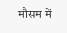मौसम में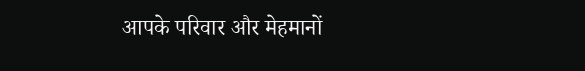आपके परिवार और मेहमानों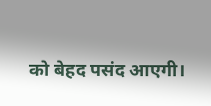को बेहद पसंद आएगी।